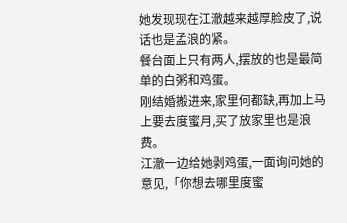她发现现在江澈越来越厚脸皮了,说话也是孟浪的紧。
餐台面上只有两人,摆放的也是最简单的白粥和鸡蛋。
刚结婚搬进来,家里何都缺,再加上马上要去度蜜月,买了放家里也是浪费。
江澈一边给她剥鸡蛋,一面询问她的意见,「你想去哪里度蜜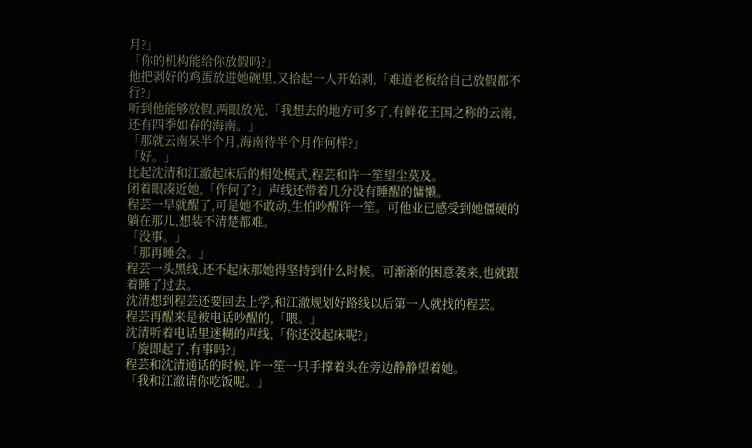月?」
「你的机构能给你放假吗?」
他把剥好的鸡蛋放进她碗里,又拾起一人开始剥,「难道老板给自己放假都不行?」
听到他能够放假,两眼放光,「我想去的地方可多了,有鲜花王国之称的云南,还有四季如春的海南。」
「那就云南呆半个月,海南待半个月作何样?」
「好。」
比起沈清和江澈起床后的相处模式,程芸和许一笙望尘莫及。
闭着眼凑近她,「作何了?」声线还带着几分没有睡醒的慵懒。
程芸一早就醒了,可是她不敢动,生怕吵醒许一笙。可他业已感受到她僵硬的躺在那儿,想装不清楚都难。
「没事。」
「那再睡会。」
程芸一头黑线,还不起床那她得坚持到什么时候。可渐渐的困意袭来,也就跟着睡了过去。
沈清想到程芸还要回去上学,和江澈规划好路线以后第一人就找的程芸。
程芸再醒来是被电话吵醒的,「喂。」
沈清听着电话里迷糊的声线,「你还没起床呢?」
「旋即起了,有事吗?」
程芸和沈清通话的时候,许一笙一只手撑着头在旁边静静望着她。
「我和江澈请你吃饭呢。」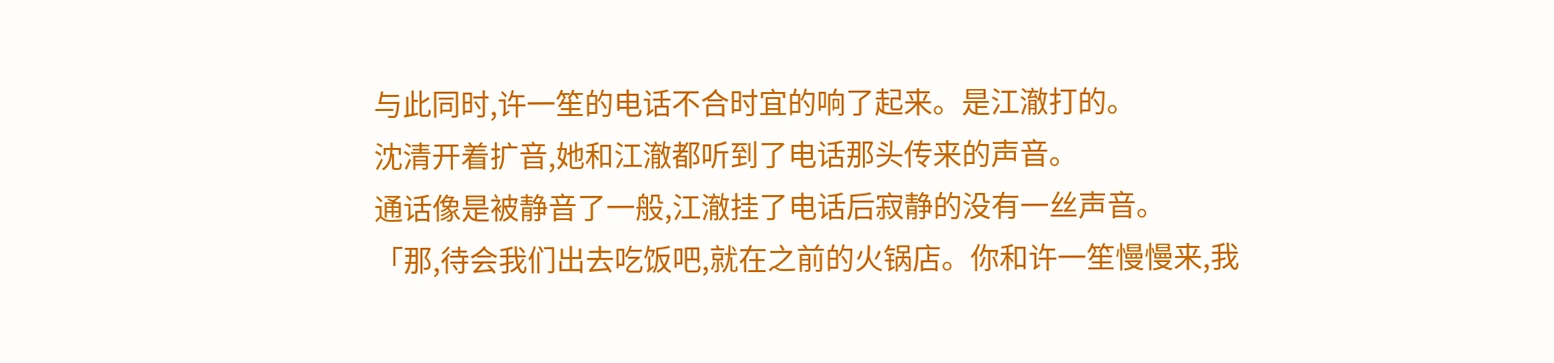与此同时,许一笙的电话不合时宜的响了起来。是江澈打的。
沈清开着扩音,她和江澈都听到了电话那头传来的声音。
通话像是被静音了一般,江澈挂了电话后寂静的没有一丝声音。
「那,待会我们出去吃饭吧,就在之前的火锅店。你和许一笙慢慢来,我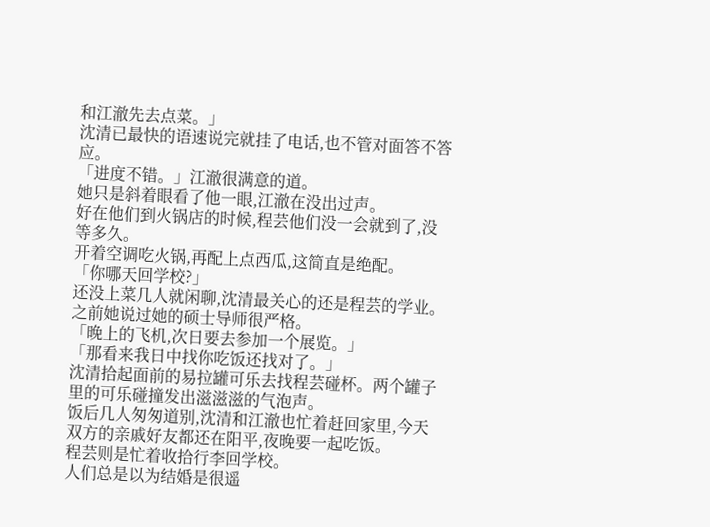和江澈先去点菜。」
沈清已最快的语速说完就挂了电话,也不管对面答不答应。
「进度不错。」江澈很满意的道。
她只是斜着眼看了他一眼,江澈在没出过声。
好在他们到火锅店的时候,程芸他们没一会就到了,没等多久。
开着空调吃火锅,再配上点西瓜,这简直是绝配。
「你哪天回学校?」
还没上菜几人就闲聊,沈清最关心的还是程芸的学业。之前她说过她的硕士导师很严格。
「晚上的飞机,次日要去参加一个展览。」
「那看来我日中找你吃饭还找对了。」
沈清拾起面前的易拉罐可乐去找程芸碰杯。两个罐子里的可乐碰撞发出滋滋滋的气泡声。
饭后几人匆匆道别,沈清和江澈也忙着赶回家里,今天双方的亲戚好友都还在阳平,夜晚要一起吃饭。
程芸则是忙着收拾行李回学校。
人们总是以为结婚是很遥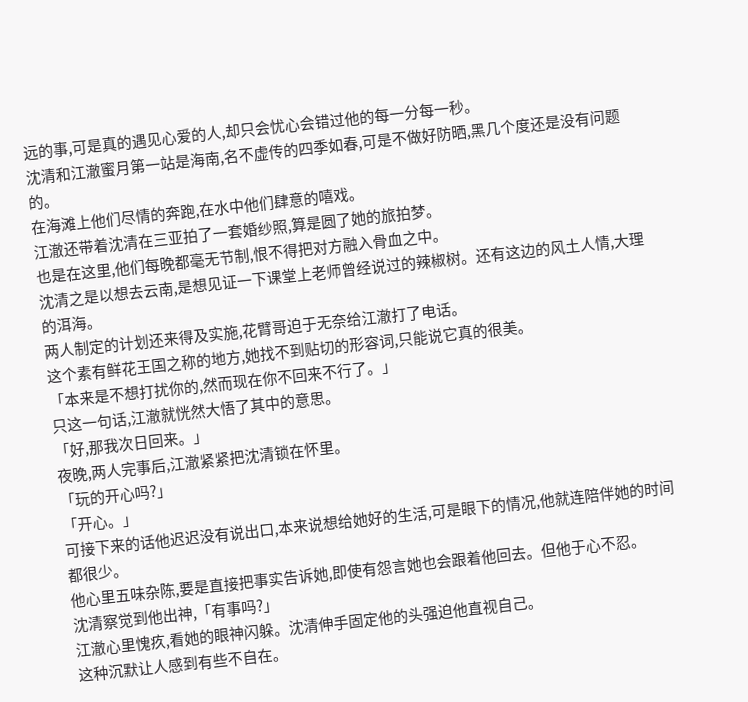远的事,可是真的遇见心爱的人,却只会忧心会错过他的每一分每一秒。
沈清和江澈蜜月第一站是海南,名不虚传的四季如春,可是不做好防晒,黑几个度还是没有问题的。
在海滩上他们尽情的奔跑,在水中他们肆意的嘻戏。
江澈还带着沈清在三亚拍了一套婚纱照,算是圆了她的旅拍梦。
也是在这里,他们每晚都毫无节制,恨不得把对方融入骨血之中。
沈清之是以想去云南,是想见证一下课堂上老师曾经说过的辣椒树。还有这边的风土人情,大理的洱海。
两人制定的计划还来得及实施,花臂哥迫于无奈给江澈打了电话。
这个素有鲜花王国之称的地方,她找不到贴切的形容词,只能说它真的很美。
「本来是不想打扰你的,然而现在你不回来不行了。」
只这一句话,江澈就恍然大悟了其中的意思。
「好,那我次日回来。」
夜晚,两人完事后,江澈紧紧把沈清锁在怀里。
「玩的开心吗?」
「开心。」
可接下来的话他迟迟没有说出口,本来说想给她好的生活,可是眼下的情况,他就连陪伴她的时间都很少。
他心里五味杂陈,要是直接把事实告诉她,即使有怨言她也会跟着他回去。但他于心不忍。
沈清察觉到他出神,「有事吗?」
江澈心里愧疚,看她的眼神闪躲。沈清伸手固定他的头强迫他直视自己。
这种沉默让人感到有些不自在。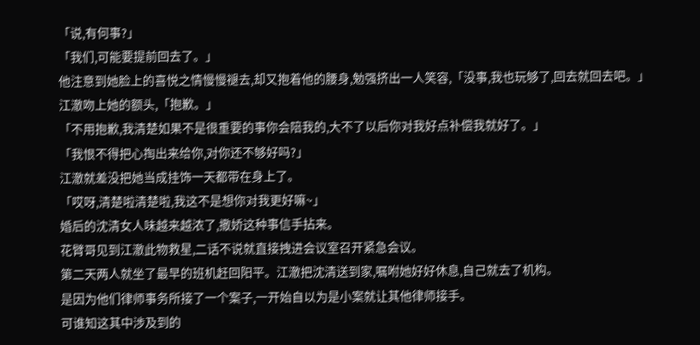「说,有何事?」
「我们,可能要提前回去了。」
他注意到她脸上的喜悦之情慢慢褪去,却又抱着他的腰身,勉强挤出一人笑容,「没事,我也玩够了,回去就回去吧。」
江澈吻上她的额头,「抱歉。」
「不用抱歉,我清楚如果不是很重要的事你会陪我的,大不了以后你对我好点补偿我就好了。」
「我恨不得把心掏出来给你,对你还不够好吗?」
江澈就差没把她当成挂饰一天都带在身上了。
「哎呀,清楚啦清楚啦,我这不是想你对我更好嘛~」
婚后的沈清女人味越来越浓了,撒娇这种事信手拈来。
花臂哥见到江澈此物救星,二话不说就直接拽进会议室召开紧急会议。
第二天两人就坐了最早的班机赶回阳平。江澈把沈清送到家,嘱咐她好好休息,自己就去了机构。
是因为他们律师事务所接了一个案子,一开始自以为是小案就让其他律师接手。
可谁知这其中涉及到的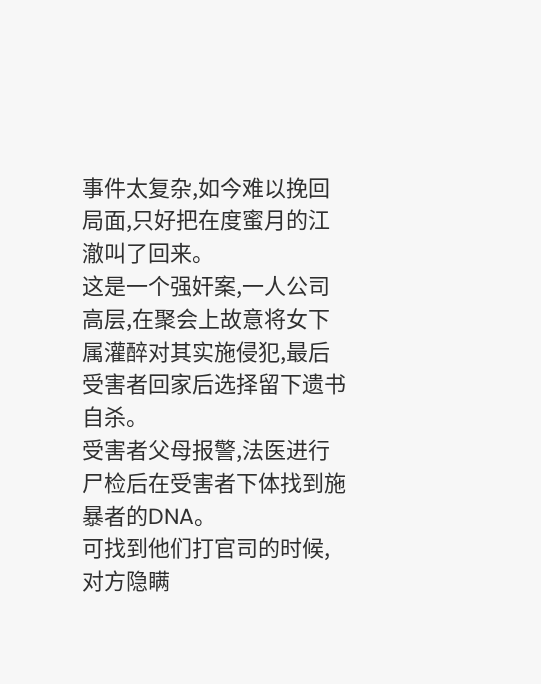事件太复杂,如今难以挽回局面,只好把在度蜜月的江澈叫了回来。
这是一个强奸案,一人公司高层,在聚会上故意将女下属灌醉对其实施侵犯,最后受害者回家后选择留下遗书自杀。
受害者父母报警,法医进行尸检后在受害者下体找到施暴者的DNA。
可找到他们打官司的时候,对方隐瞒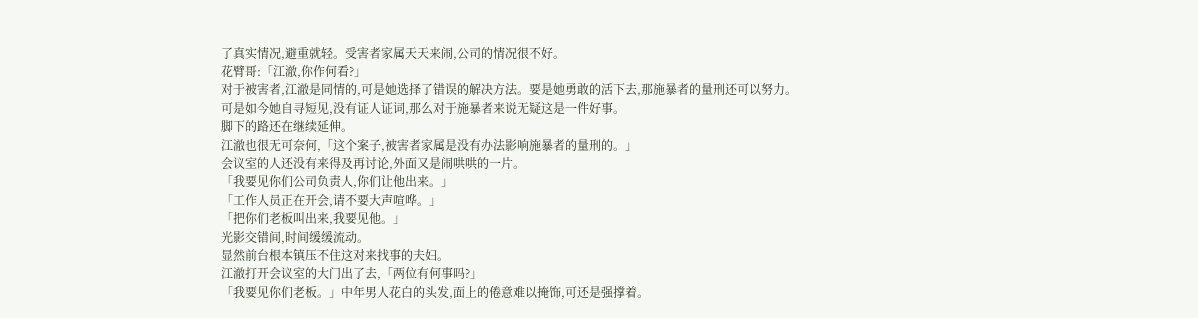了真实情况,避重就轻。受害者家属天天来闹,公司的情况很不好。
花臂哥:「江澈,你作何看?」
对于被害者,江澈是同情的,可是她选择了错误的解决方法。要是她勇敢的活下去,那施暴者的量刑还可以努力。
可是如今她自寻短见,没有证人证词,那么对于施暴者来说无疑这是一件好事。
脚下的路还在继续延伸。
江澈也很无可奈何,「这个案子,被害者家属是没有办法影响施暴者的量刑的。」
会议室的人还没有来得及再讨论,外面又是闹哄哄的一片。
「我要见你们公司负责人,你们让他出来。」
「工作人员正在开会,请不要大声喧哗。」
「把你们老板叫出来,我要见他。」
光影交错间,时间缓缓流动。
显然前台根本镇压不住这对来找事的夫妇。
江澈打开会议室的大门出了去,「两位有何事吗?」
「我要见你们老板。」中年男人花白的头发,面上的倦意难以掩饰,可还是强撑着。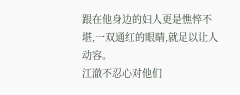跟在他身边的妇人更是憔悴不堪,一双通红的眼睛,就足以让人动容。
江澈不忍心对他们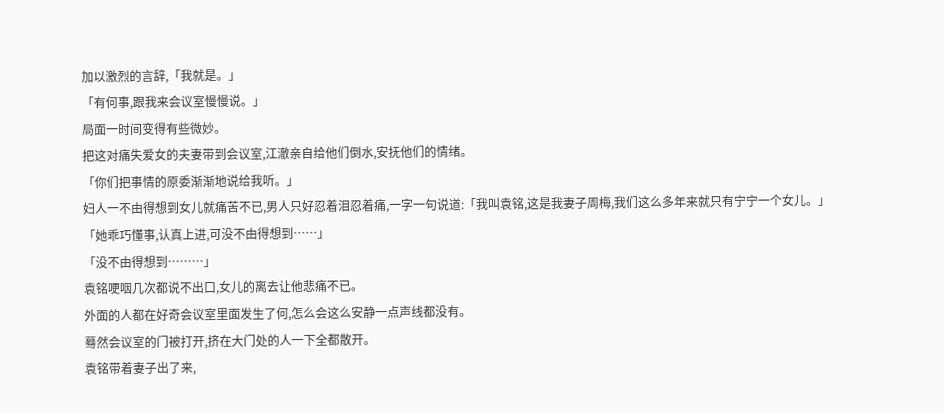加以激烈的言辞,「我就是。」
「有何事,跟我来会议室慢慢说。」
局面一时间变得有些微妙。
把这对痛失爱女的夫妻带到会议室,江澈亲自给他们倒水,安抚他们的情绪。
「你们把事情的原委渐渐地说给我听。」
妇人一不由得想到女儿就痛苦不已,男人只好忍着泪忍着痛,一字一句说道:「我叫袁铭,这是我妻子周梅,我们这么多年来就只有宁宁一个女儿。」
「她乖巧懂事,认真上进,可没不由得想到……」
「没不由得想到………」
袁铭哽咽几次都说不出口,女儿的离去让他悲痛不已。
外面的人都在好奇会议室里面发生了何,怎么会这么安静一点声线都没有。
蓦然会议室的门被打开,挤在大门处的人一下全都散开。
袁铭带着妻子出了来,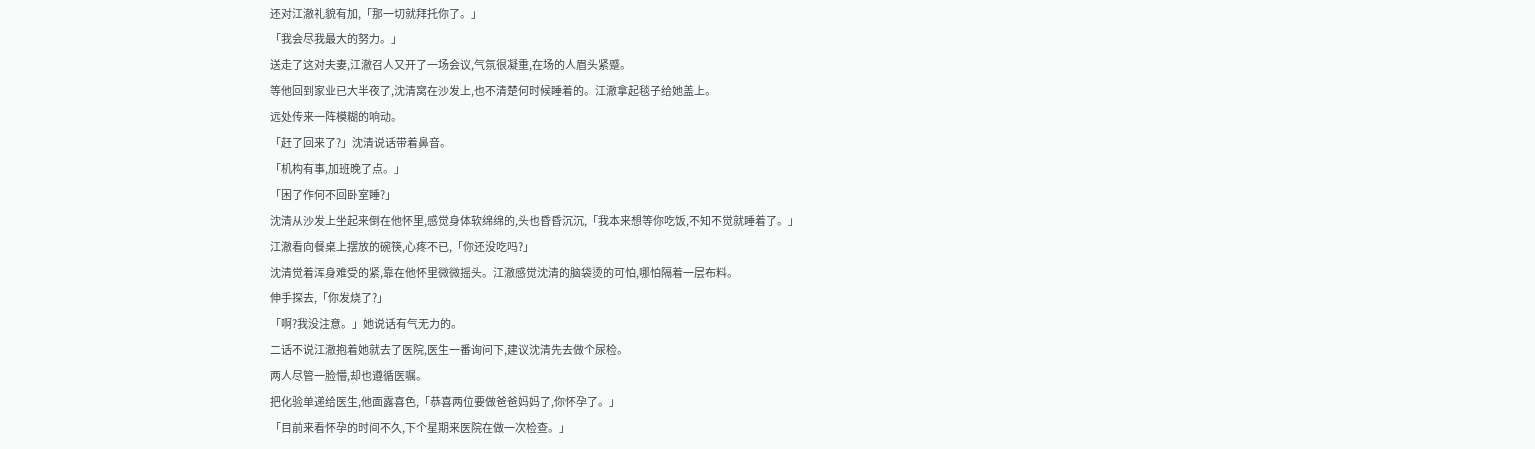还对江澈礼貌有加,「那一切就拜托你了。」
「我会尽我最大的努力。」
送走了这对夫妻,江澈召人又开了一场会议,气氛很凝重,在场的人眉头紧蹙。
等他回到家业已大半夜了,沈清窝在沙发上,也不清楚何时候睡着的。江澈拿起毯子给她盖上。
远处传来一阵模糊的响动。
「赶了回来了?」沈清说话带着鼻音。
「机构有事,加班晚了点。」
「困了作何不回卧室睡?」
沈清从沙发上坐起来倒在他怀里,感觉身体软绵绵的,头也昏昏沉沉,「我本来想等你吃饭,不知不觉就睡着了。」
江澈看向餐桌上摆放的碗筷,心疼不已,「你还没吃吗?」
沈清觉着浑身难受的紧,靠在他怀里微微摇头。江澈感觉沈清的脑袋烫的可怕,哪怕隔着一层布料。
伸手探去,「你发烧了?」
「啊?我没注意。」她说话有气无力的。
二话不说江澈抱着她就去了医院,医生一番询问下,建议沈清先去做个尿检。
两人尽管一脸懵,却也遵循医嘱。
把化验单递给医生,他面露喜色,「恭喜两位要做爸爸妈妈了,你怀孕了。」
「目前来看怀孕的时间不久,下个星期来医院在做一次检查。」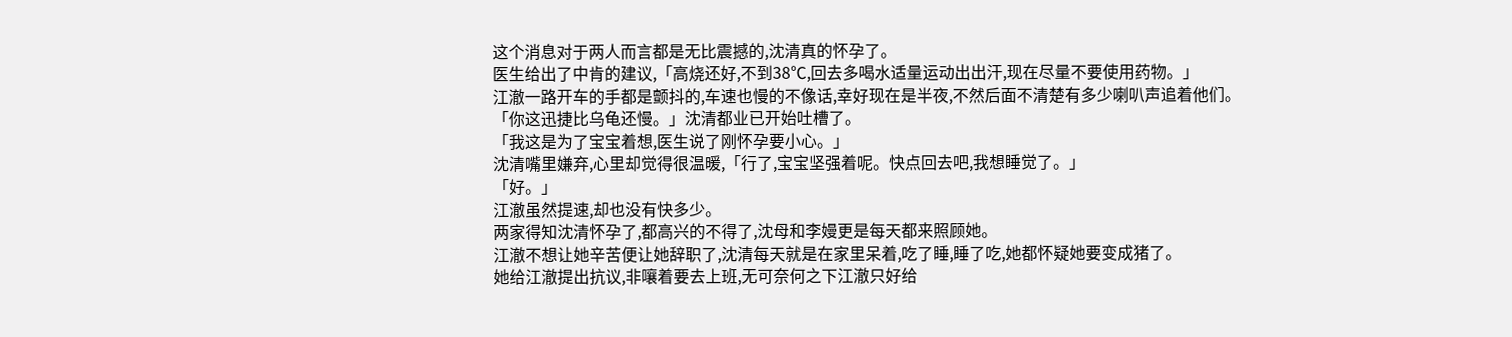这个消息对于两人而言都是无比震撼的,沈清真的怀孕了。
医生给出了中肯的建议,「高烧还好,不到38℃,回去多喝水适量运动出出汗,现在尽量不要使用药物。」
江澈一路开车的手都是颤抖的,车速也慢的不像话,幸好现在是半夜,不然后面不清楚有多少喇叭声追着他们。
「你这迅捷比乌龟还慢。」沈清都业已开始吐槽了。
「我这是为了宝宝着想,医生说了刚怀孕要小心。」
沈清嘴里嫌弃,心里却觉得很温暖,「行了,宝宝坚强着呢。快点回去吧,我想睡觉了。」
「好。」
江澈虽然提速,却也没有快多少。
两家得知沈清怀孕了,都高兴的不得了,沈母和李嫚更是每天都来照顾她。
江澈不想让她辛苦便让她辞职了,沈清每天就是在家里呆着,吃了睡,睡了吃,她都怀疑她要变成猪了。
她给江澈提出抗议,非嚷着要去上班,无可奈何之下江澈只好给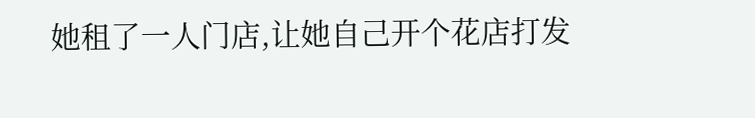她租了一人门店,让她自己开个花店打发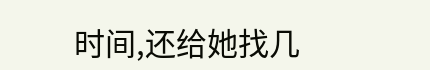时间,还给她找几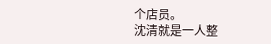个店员。
沈清就是一人整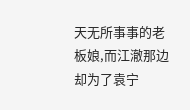天无所事事的老板娘,而江澈那边却为了袁宁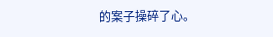的案子操碎了心。